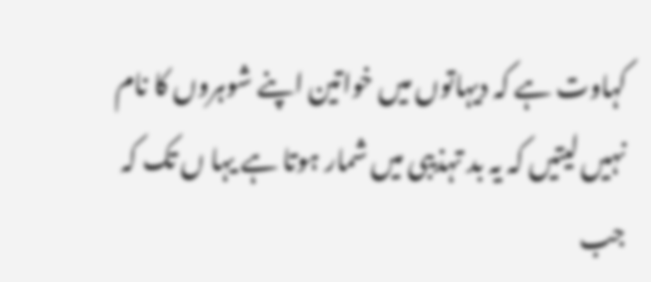کہاوت ہے کہ دیہاتوں میں خواتین اپنے شوہروں کا نام نہیں لیتیں کہ یہ بد تہذیبی میں شمار ہوتا ہے یہا ں تک کہ جب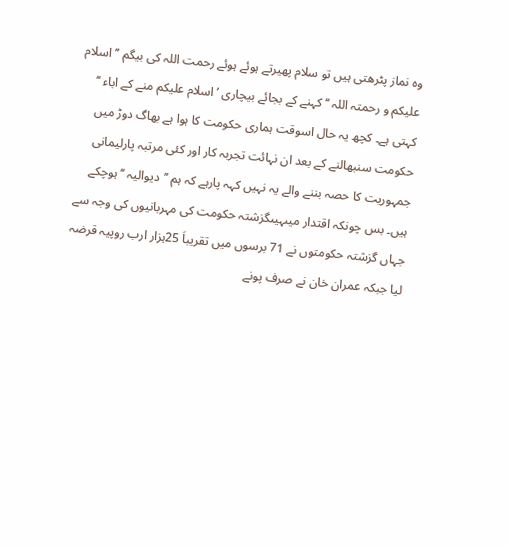وہ نماز پٹرھتی ہیں تو سلام پھیرتے ہوئے ہوئے رحمت اللہ کی بیگم ’’اسلام علیکم و رحمتہ اللہ ‘‘کہنے کے بجائے بیچاری ’ اسلام علیکم منے کے اباء ‘‘ کہتی ہے۔ کچھ یہ حال اسوقت ہماری حکومت کا ہوا ہے بھاگ دوڑ میں حکومت سنبھالنے کے بعد ان نہائت تجربہ کار اور کئی مرتبہ پارلیمانی جمہوریت کا حصہ بننے والے یہ نہیں کہہ پارہے کہ ہم ’’دیوالیہ ‘‘ہوچکے ہیں۔ بس چونکہ اقتدار میںہیںگزشتہ حکومت کی مہربانیوں کی وجہ سے جہاں گزشتہ حکومتوں نے 71 برسوں میں تقریباَ 25ہزار ارب روپیہ قرضہ لیا جبکہ عمران خان نے صرف پونے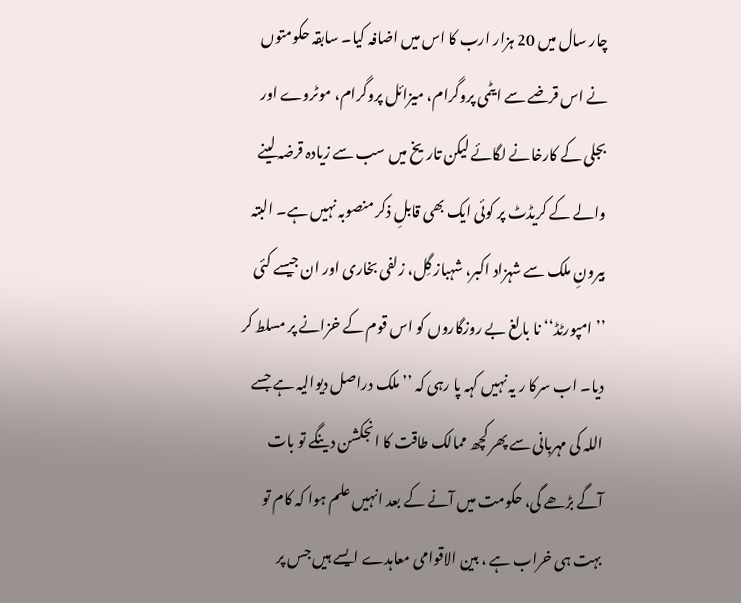چار سال میں 20 ہزار ارب کا اس میں اضافہ کیا۔ سابقہ حکومتوں نے اس قرضے سے ایٹمی پروگرام، میزائل پروگرام، موٹروے اور بجلی کے کارخانے لگائے لیکن تاریخ میں سب سے زیادہ قرضہ لینے والے کے کریڈٹ پر کوئی ایک بھی قابلِ ذکر منصوبہ نہیں ہے۔ البتہ بیرونِ ملک سے شہزاد اکبر، شہباز گِل، زلفی بخاری اور ان جیسے کئی ’’امپورٹڈ‘‘ نا بالغ بے روزگاروں کو اس قوم کے خزانے پر مسلط کر دیا۔ اب سرکا ر یہ نہیں کہہ پا رہی کہ ’’ملک دراصل دیوالیہ ہے جسے اللہ کی مہربانی سے پھر کچھ ممالک طاقت کا انجکشن دینگے تو بات آگے بڑھے گی، حکومت میں آنے کے بعد انہیں علم ہوا کہ کام تو بہت ہی خراب ہے ، بین الاقوامی معاہدے ایسے ہیں جس پر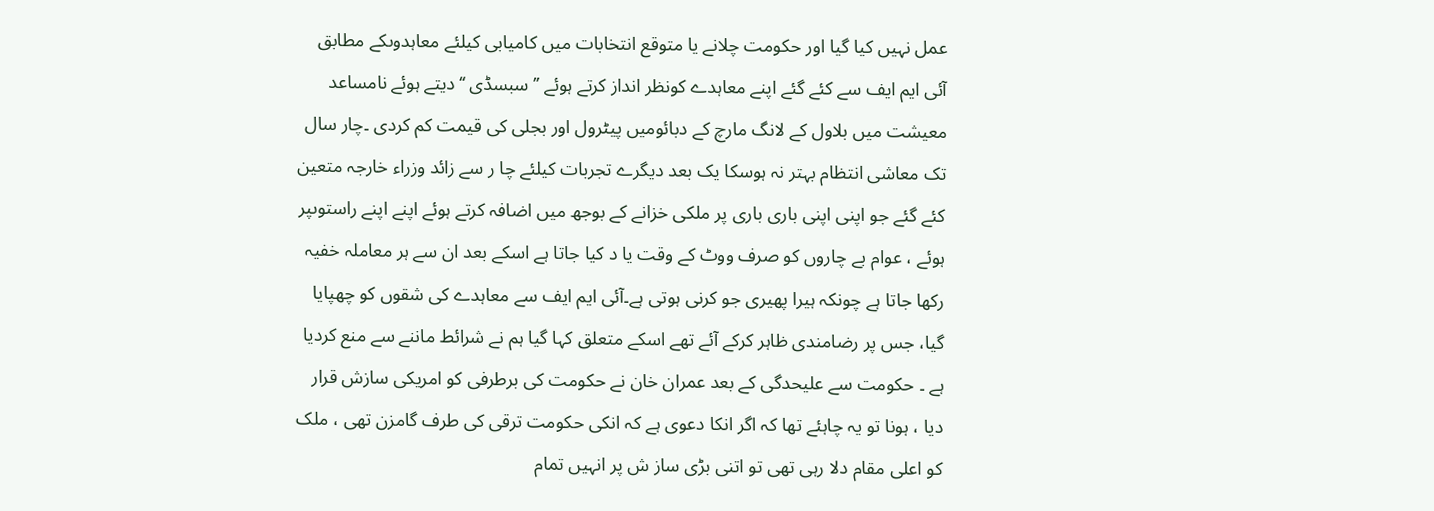عمل نہیں کیا گیا اور حکومت چلانے یا متوقع انتخابات میں کامیابی کیلئے معاہدوںکے مطابق آئی ایم ایف سے کئے گئے اپنے معاہدے کونظر انداز کرتے ہوئے ’’سبسڈی ‘‘دیتے ہوئے نامساعد معیشت میں بلاول کے لانگ مارچ کے دبائومیں پیٹرول اور بجلی کی قیمت کم کردی ۔چار سال تک معاشی انتظام بہتر نہ ہوسکا یک بعد دیگرے تجربات کیلئے چا ر سے زائد وزراء خارجہ متعین کئے گئے جو اپنی اپنی باری باری پر ملکی خزانے کے بوجھ میں اضافہ کرتے ہوئے اپنے اپنے راستوںپر ہوئے ، عوام بے چاروں کو صرف ووٹ کے وقت یا د کیا جاتا ہے اسکے بعد ان سے ہر معاملہ خفیہ رکھا جاتا ہے چونکہ ہیرا پھیری جو کرنی ہوتی ہے۔آئی ایم ایف سے معاہدے کی شقوں کو چھپایا گیا، جس پر رضامندی ظاہر کرکے آئے تھے اسکے متعلق کہا گیا ہم نے شرائط ماننے سے منع کردیا ہے ۔ حکومت سے علیحدگی کے بعد عمران خان نے حکومت کی برطرفی کو امریکی سازش قرار دیا ، ہونا تو یہ چاہئے تھا کہ اگر انکا دعوی ہے کہ انکی حکومت ترقی کی طرف گامزن تھی ، ملک کو اعلی مقام دلا رہی تھی تو اتنی بڑی ساز ش پر انہیں تمام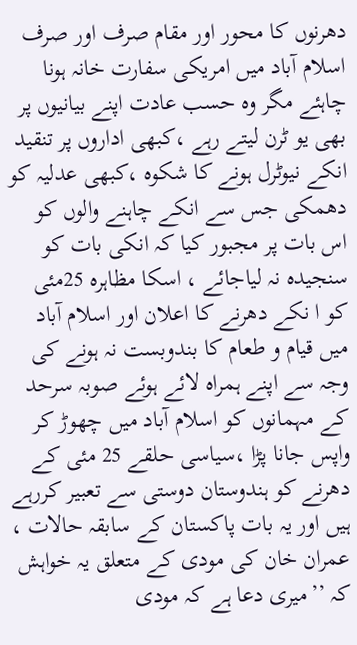دھرنوں کا محور اور مقام صرف اور صرف اسلام آباد میں امریکی سفارت خانہ ہونا چاہئے مگر وہ حسب عادت اپنے بیانیوں پر بھی یو ٹرن لیتے رہے ،کبھی اداروں پر تنقید انکے نیوٹرل ہونے کا شکوہ ،کبھی عدلیہ کو دھمکی جس سے انکے چاہنے والوں کو اس بات پر مجبور کیا کہ انکی بات کو سنجیدہ نہ لیاجائے ، اسکا مظاہرہ 25مئی کو ا نکے دھرنے کا اعلان اور اسلام آباد میں قیام و طعام کا بندوبست نہ ہونے کی وجہ سے اپنے ہمراہ لائے ہوئے صوبہ سرحد کے مہمانوں کو اسلام آباد میں چھوڑ کر واپس جانا پڑا ،سیاسی حلقے 25 مئی کے دھرنے کو ہندوستان دوستی سے تعبیر کررہے ہیں اور یہ بات پاکستان کے سابقہ حالات ، عمران خان کی مودی کے متعلق یہ خواہش کہ ’’میری دعا ہے کہ مودی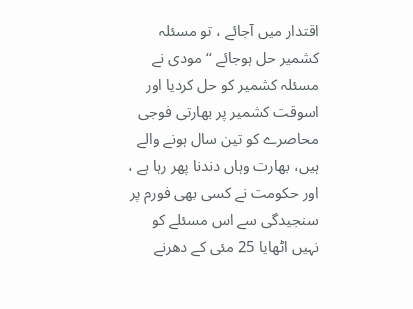اقتدار میں آجائے ، تو مسئلہ کشمیر حل ہوجائے ‘‘ مودی نے مسئلہ کشمیر کو حل کردیا اور اسوقت کشمیر پر بھارتی فوجی محاصرے کو تین سال ہونے والے ہیں، بھارت وہاں دندنا پھر رہا ہے ، اور حکومت نے کسی بھی فورم پر سنجیدگی سے اس مسئلے کو نہیں اٹھایا 25 مئی کے دھرنے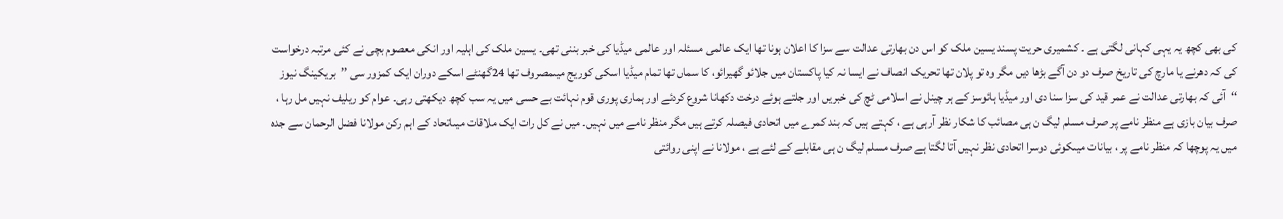کی بھی کچھ یہ یہی کہانی لگتی ہے ۔ کشمیری حریت پسند یسین ملک کو اس دن بھارتی عدالت سے سزا کا اعلان ہونا تھا ایک عالمی مسئلہ اور عالمی میڈیا کی خبر بننی تھی۔ یسین ملک کی اہلیہ اور انکی معصوم بچی نے کئی مرتبہ درخواست کی کہ دھرنے یا مارچ کی تاریخ صرف دو دن آگے بڑھا دیں مگر وہ تو پلان تھا تحریک انصاف نے ایسا نہ کیا پاکستان میں جلائو گھیرائو، کا سماں تھا تمام میڈیا اسکی کوریج میںمصروف تھا 24گھنٹے اسکے دوران ایک کمزور سی ’’بریکینگ نیوز ‘‘آئی کہ بھارتی عدالت نے عمر قید کی سزا سنا دی اور میڈیا ہائوسز کے ہر چینل نے اسلامی ٹچ کی خبریں اور جلتے ہوئے درخت دکھانا شروع کردئے اور ہماری پوری قوم نہائت بے حسی میں یہ سب کچھ دیکھتی رہی۔ عوام کو ریلیف نہیں مل رہا ، صرف بیان بازی ہے منظر نامے پر صرف مسلم لیگ ن ہی مصائب کا شکار نظر آرہی ہے ، کہتے ہیں کہ بند کمرے میں اتحادی فیصلہ کرتے ہیں مگر منظر نامے میں نہیں۔ میں نے کل رات ایک ملاقات میںاتحاد کے اہم رکن مولانا فضل الرحمان سے جدہ میں یہ پوچھا کہ منظر نامے پر ، بیانات میںکوئی دوسرا اتحادی نظر نہیں آتا لگتا ہے صرف مسلم لیگ ن ہی مقابلے کے لئے ہے ، مولانا نے اپنی روائتی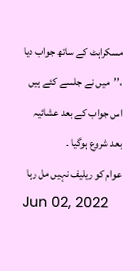مسکراہٹ کے ساتھ جواب دیا ،’’میں نے جلسے کئے ہیں اس جواب کے بعد عشائیہ بعد شروع ہوگیا ۔
عوام کو ریلیف نہیں مل رہا
Jun 02, 2022